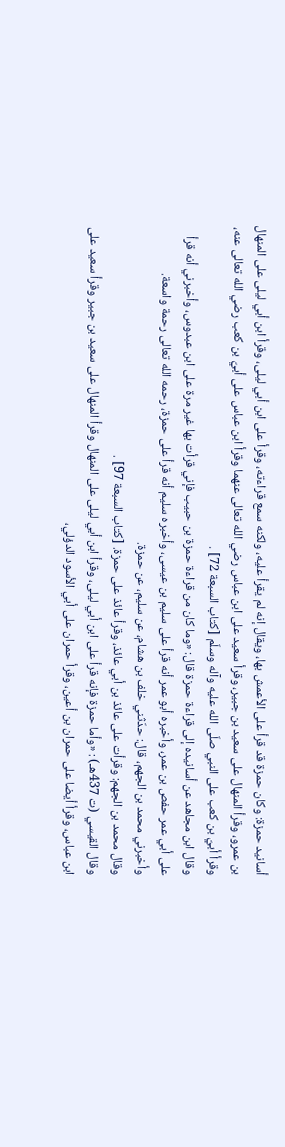أسانيد حمزة: وكان حمزة قد قرأ على الأعمش بها، ويقال إنه لم يقرأ عليه، ولكنه سمع قراءته، وقرأ على ابن أبي ليلى، وقرأ ابن أبي ليلى على المنهال بن عمرو، وقرأ المنهال على سعيد بن جبير، وقرأ سعيد على ابن عباس رضي الله تعالى عنهما وقرأ ابن عباس على أبيّ بن كعب رضي الله تعالى عنه، وقرأ أبيّ بن كعب على النبي صلّى الله عليه وآله وسلّم [كتاب السبعة 72] .
وقال ابن مجاهد عن أسانيده إلى قراءة حمزة قال: «وما كان من قراءة حمزة بن حبيب فإني قرأت بها غير مرة على ابن عبدوس، وأخبرني أنه قرأ على أبي عمر حفص بن عمر، وأخبره أبو عمر أنه قرأ على سليم بن عيسى، وأخبره سليم أنه قرأ على حمزة، رحمه الله تعالى رحمة واسعة.
وأخبرني محمد بن الجهم، قال: حدّثني خلف بن هشام، عن سليم، عن حمزة.
وقال محمد بن الجهم: وقرأت على عائذ بن أبي عائذ، وقرأ عائذ على حمزة. [كتاب السبعة 97] .
وقال القيسي (ت 437هـ) : «وأما حمزة فإنه قرأ على ابن أبي ليلى، وقرأ ابن أبي ليلى على المنهال وقرأ المنهال على سعيد بن جبير وقرأ سعيد على ابن عباس، وقرأ أيضا على حمران بن أعين، وقرأ حمران على أبي الأسود الدؤلي،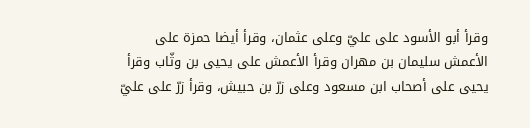وقرأ أبو الأسود على عليّ وعلى عثمان، وقرأ أيضا حمزة على الأعمش سليمان بن مهران وقرأ الأعمش على يحيى بن وثّاب وقرأ يحيى على أصحاب ابن مسعود وعلى زرّ بن حبيش، وقرأ زرّ على عليّ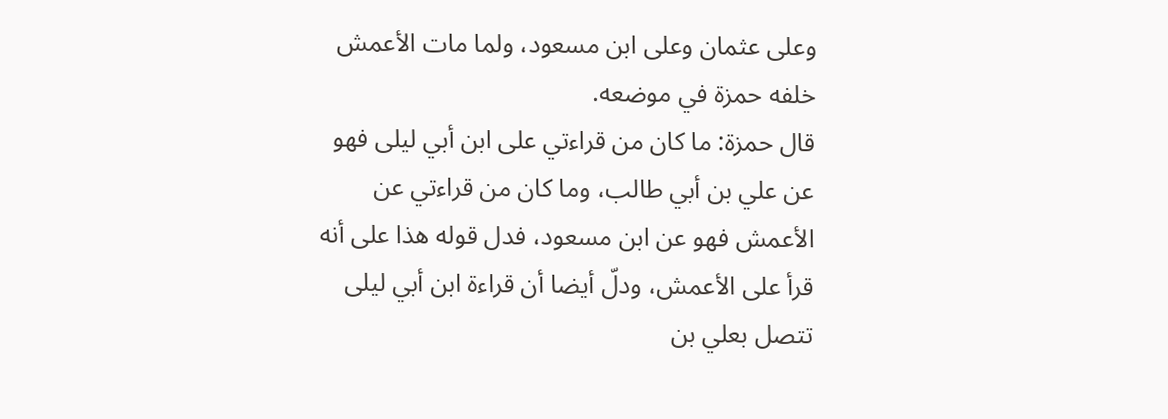وعلى عثمان وعلى ابن مسعود، ولما مات الأعمش خلفه حمزة في موضعه.
قال حمزة: ما كان من قراءتي على ابن أبي ليلى فهو عن علي بن أبي طالب، وما كان من قراءتي عن الأعمش فهو عن ابن مسعود، فدل قوله هذا على أنه قرأ على الأعمش، ودلّ أيضا أن قراءة ابن أبي ليلى تتصل بعلي بن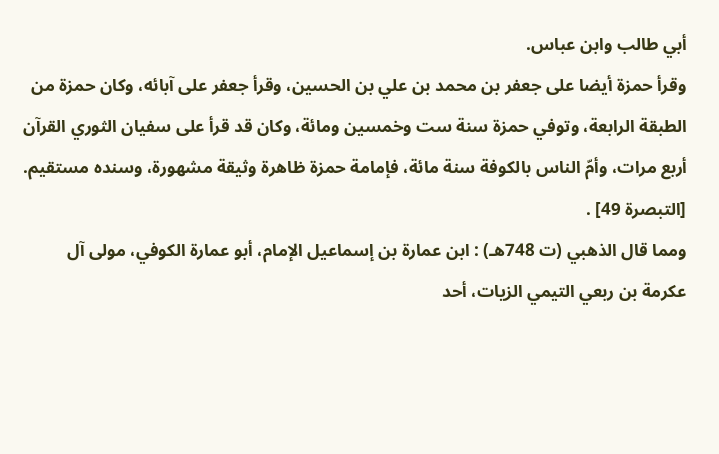أبي طالب وابن عباس.
وقرأ حمزة أيضا على جعفر بن محمد بن علي بن الحسين، وقرأ جعفر على آبائه، وكان حمزة من الطبقة الرابعة، وتوفي حمزة سنة ست وخمسين ومائة، وكان قد قرأ على سفيان الثوري القرآن أربع مرات، وأمّ الناس بالكوفة سنة مائة، فإمامة حمزة ظاهرة وثيقة مشهورة، وسنده مستقيم. [التبصرة 49] .
ومما قال الذهبي (ت 748هـ) : ابن عمارة بن إسماعيل الإمام، أبو عمارة الكوفي، مولى آل عكرمة بن ربعي التيمي الزيات، أحد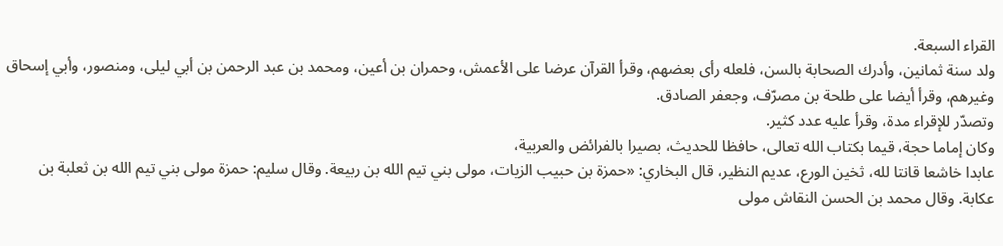القراء السبعة.
ولد سنة ثمانين، وأدرك الصحابة بالسن، فلعله رأى بعضهم، وقرأ القرآن عرضا على الأعمش، وحمران بن أعين، ومحمد بن عبد الرحمن بن أبي ليلى، ومنصور، وأبي إسحاق وغيرهم، وقرأ أيضا على طلحة بن مصرّف، وجعفر الصادق.
وتصدّر للإقراء مدة، وقرأ عليه عدد كثير.
وكان إماما حجة، قيما بكتاب الله تعالى، حافظا للحديث، بصيرا بالفرائض والعربية،
عابدا خاشعا قانتا لله، ثخين الورع، عديم النظير، قال البخاري: «حمزة بن حبيب الزيات، مولى بني تيم الله بن ربيعة. وقال سليم: حمزة مولى بني تيم الله بن ثعلبة بن عكابة. وقال محمد بن الحسن النقاش مولى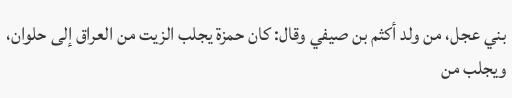بني عجل، من ولد أكثم بن صيفي وقال: كان حمزة يجلب الزيت من العراق إلى حلوان، ويجلب من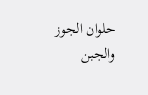حلوان الجوز والجبن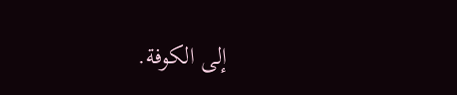إلى الكوفة.